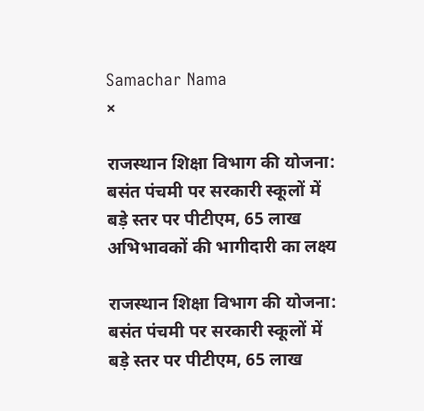Samachar Nama
×

राजस्थान शिक्षा विभाग की योजना: बसंत पंचमी पर सरकारी स्कूलों में बड़े स्तर पर पीटीएम, 65 लाख अभिभावकों की भागीदारी का लक्ष्य

राजस्थान शिक्षा विभाग की योजना: बसंत पंचमी पर सरकारी स्कूलों में बड़े स्तर पर पीटीएम, 65 लाख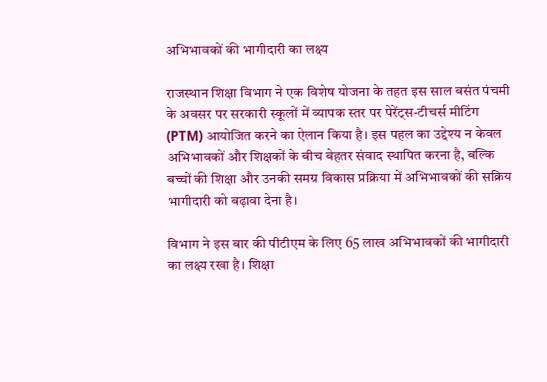अभिभावकों की भागीदारी का लक्ष्य

राजस्थान शिक्षा विभाग ने एक विशेष योजना के तहत इस साल बसंत पंचमी के अवसर पर सरकारी स्कूलों में व्यापक स्तर पर पेरेंट्स-टीचर्स मीटिंग (PTM) आयोजित करने का ऐलान किया है। इस पहल का उद्देश्य न केवल अभिभावकों और शिक्षकों के बीच बेहतर संवाद स्थापित करना है, बल्कि बच्चों की शिक्षा और उनकी समग्र विकास प्रक्रिया में अभिभावकों की सक्रिय भागीदारी को बढ़ावा देना है।

विभाग ने इस बार की पीटीएम के लिए 65 लाख अभिभावकों की भागीदारी का लक्ष्य रखा है। शिक्षा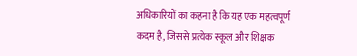अधिकारियों का कहना है कि यह एक महत्वपूर्ण कदम है, जिससे प्रत्येक स्कूल और शिक्षक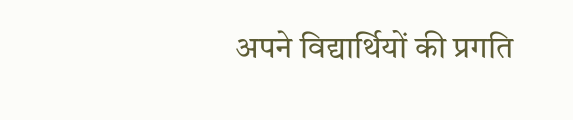अपने विद्यार्थियों की प्रगति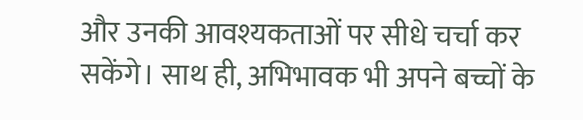और उनकी आवश्यकताओं पर सीधे चर्चा कर सकेंगे। साथ ही, अभिभावक भी अपने बच्चों के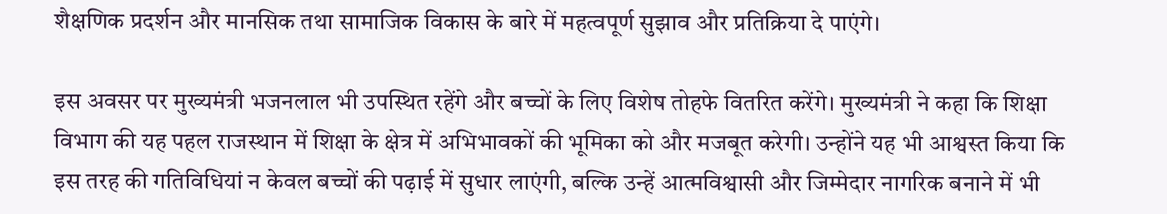शैक्षणिक प्रदर्शन और मानसिक तथा सामाजिक विकास के बारे में महत्वपूर्ण सुझाव और प्रतिक्रिया दे पाएंगे।

इस अवसर पर मुख्यमंत्री भजनलाल भी उपस्थित रहेंगे और बच्चों के लिए विशेष तोहफे वितरित करेंगे। मुख्यमंत्री ने कहा कि शिक्षा विभाग की यह पहल राजस्थान में शिक्षा के क्षेत्र में अभिभावकों की भूमिका को और मजबूत करेगी। उन्होंने यह भी आश्वस्त किया कि इस तरह की गतिविधियां न केवल बच्चों की पढ़ाई में सुधार लाएंगी, बल्कि उन्हें आत्मविश्वासी और जिम्मेदार नागरिक बनाने में भी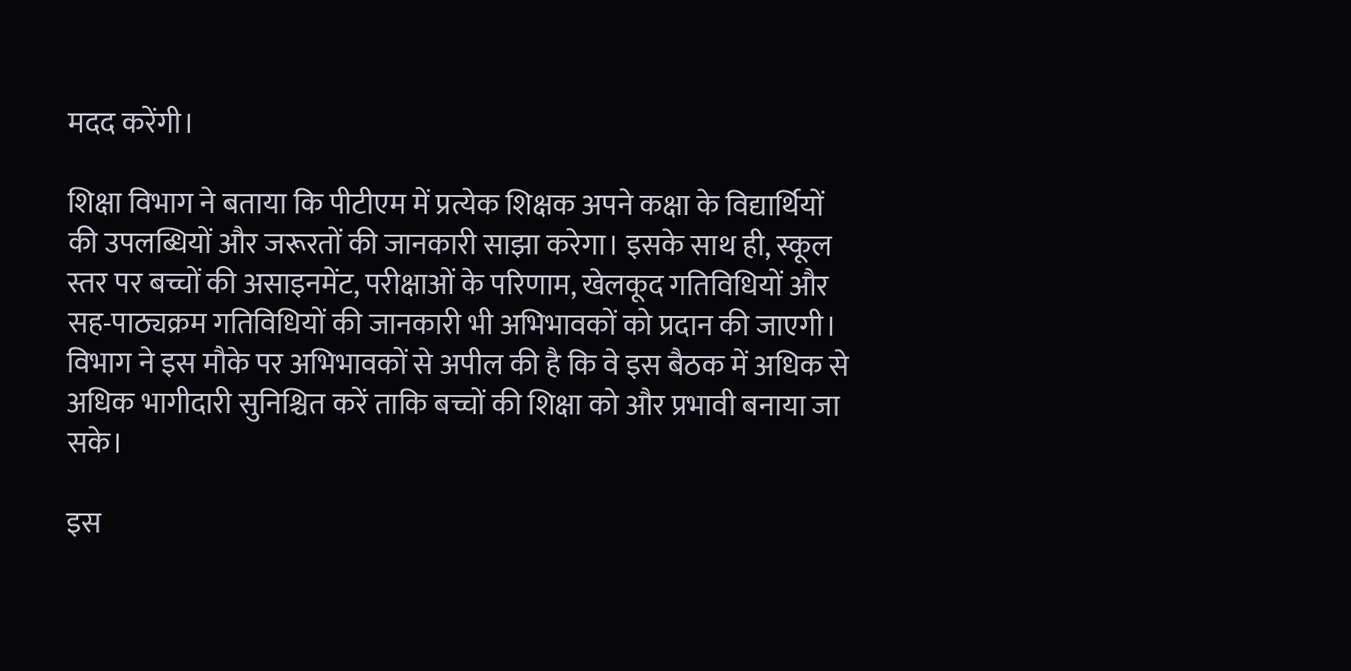मदद करेंगी।

शिक्षा विभाग ने बताया कि पीटीएम में प्रत्येक शिक्षक अपने कक्षा के विद्यार्थियों की उपलब्धियों और जरूरतों की जानकारी साझा करेगा। इसके साथ ही, स्कूल स्तर पर बच्चों की असाइनमेंट, परीक्षाओं के परिणाम, खेलकूद गतिविधियों और सह-पाठ्यक्रम गतिविधियों की जानकारी भी अभिभावकों को प्रदान की जाएगी। विभाग ने इस मौके पर अभिभावकों से अपील की है कि वे इस बैठक में अधिक से अधिक भागीदारी सुनिश्चित करें ताकि बच्चों की शिक्षा को और प्रभावी बनाया जा सके।

इस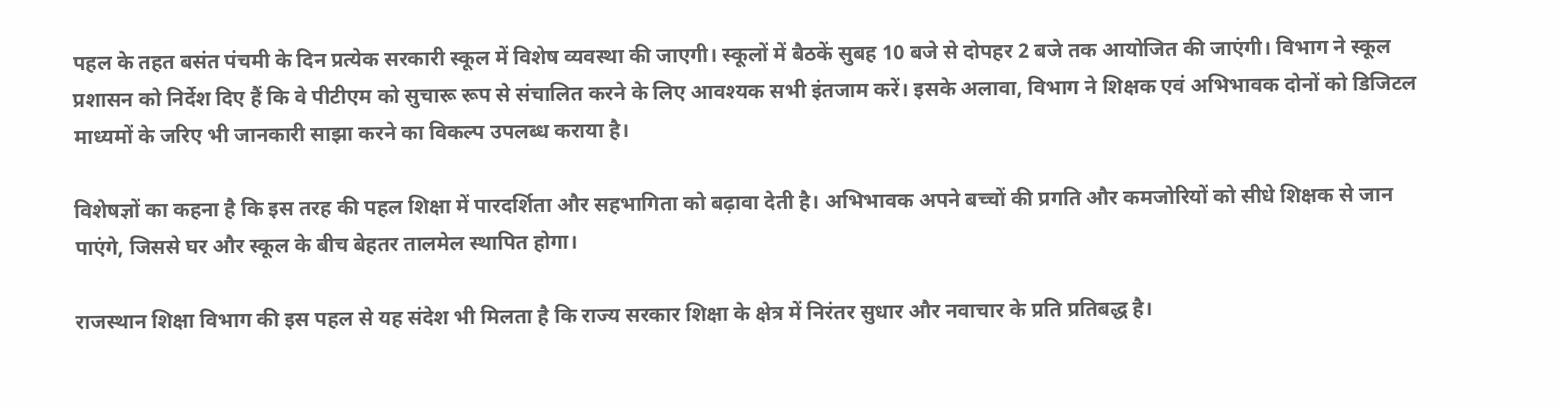पहल के तहत बसंत पंचमी के दिन प्रत्येक सरकारी स्कूल में विशेष व्यवस्था की जाएगी। स्कूलों में बैठकें सुबह 10 बजे से दोपहर 2 बजे तक आयोजित की जाएंगी। विभाग ने स्कूल प्रशासन को निर्देश दिए हैं कि वे पीटीएम को सुचारू रूप से संचालित करने के लिए आवश्यक सभी इंतजाम करें। इसके अलावा, विभाग ने शिक्षक एवं अभिभावक दोनों को डिजिटल माध्यमों के जरिए भी जानकारी साझा करने का विकल्प उपलब्ध कराया है।

विशेषज्ञों का कहना है कि इस तरह की पहल शिक्षा में पारदर्शिता और सहभागिता को बढ़ावा देती है। अभिभावक अपने बच्चों की प्रगति और कमजोरियों को सीधे शिक्षक से जान पाएंगे, जिससे घर और स्कूल के बीच बेहतर तालमेल स्थापित होगा।

राजस्थान शिक्षा विभाग की इस पहल से यह संदेश भी मिलता है कि राज्य सरकार शिक्षा के क्षेत्र में निरंतर सुधार और नवाचार के प्रति प्रतिबद्ध है।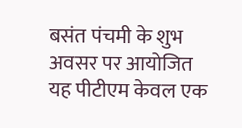बसंत पंचमी के शुभ अवसर पर आयोजित यह पीटीएम केवल एक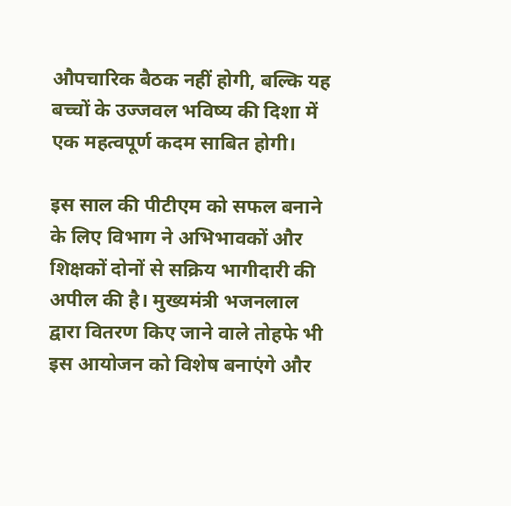औपचारिक बैठक नहीं होगी, बल्कि यह बच्चों के उज्जवल भविष्य की दिशा में एक महत्वपूर्ण कदम साबित होगी।

इस साल की पीटीएम को सफल बनाने के लिए विभाग ने अभिभावकों और शिक्षकों दोनों से सक्रिय भागीदारी की अपील की है। मुख्यमंत्री भजनलाल द्वारा वितरण किए जाने वाले तोहफे भी इस आयोजन को विशेष बनाएंगे और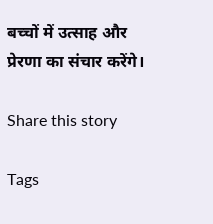बच्चों में उत्साह और प्रेरणा का संचार करेंगे।

Share this story

Tags